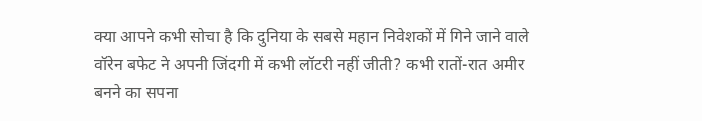क्या आपने कभी सोचा है कि दुनिया के सबसे महान निवेशकों में गिने जाने वाले वॉरेन बफेट ने अपनी जिंदगी में कभी लॉटरी नहीं जीती? कभी रातों-रात अमीर बनने का सपना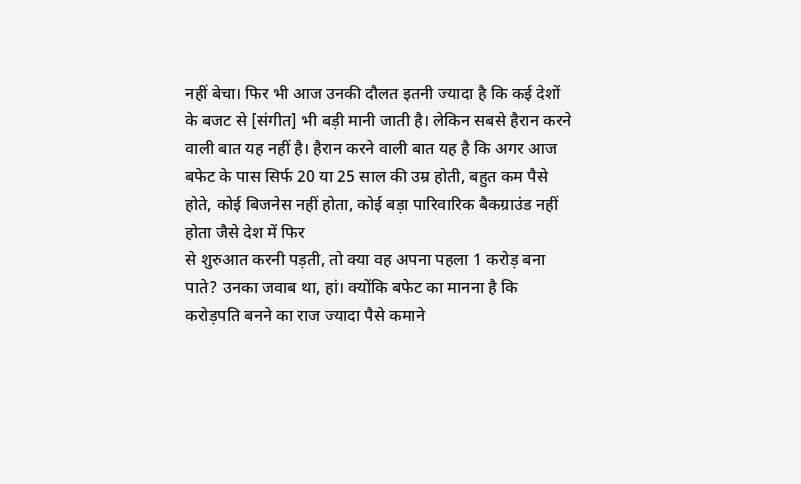नहीं बेचा। फिर भी आज उनकी दौलत इतनी ज्यादा है कि कई देशों के बजट से [संगीत] भी बड़ी मानी जाती है। लेकिन सबसे हैरान करने वाली बात यह नहीं है। हैरान करने वाली बात यह है कि अगर आज बफेट के पास सिर्फ 20 या 25 साल की उम्र होती, बहुत कम पैसे होते, कोई बिजनेस नहीं होता, कोई बड़ा पारिवारिक बैकग्राउंड नहीं होता जैसे देश में फिर
से शुरुआत करनी पड़ती, तो क्या वह अपना पहला 1 करोड़ बना पाते? उनका जवाब था, हां। क्योंकि बफेट का मानना है कि करोड़पति बनने का राज ज्यादा पैसे कमाने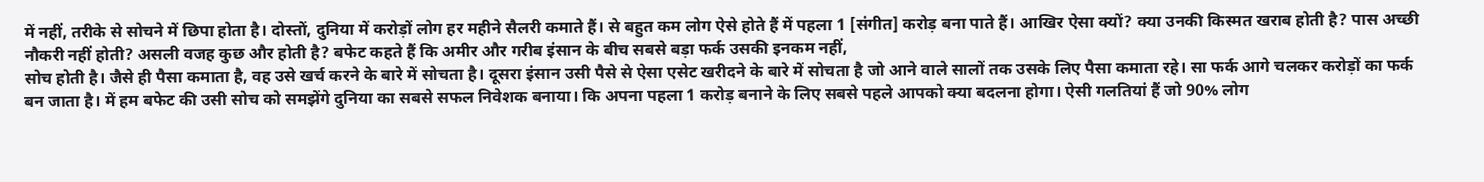में नहीं, तरीके से सोचने में छिपा होता है। दोस्तों, दुनिया में करोड़ों लोग हर महीने सैलरी कमाते हैं। से बहुत कम लोग ऐसे होते हैं में पहला 1 [संगीत] करोड़ बना पाते हैं। आखिर ऐसा क्यों? क्या उनकी किस्मत खराब होती है? पास अच्छी नौकरी नहीं होती? असली वजह कुछ और होती है? बफेट कहते हैं कि अमीर और गरीब इंसान के बीच सबसे बड़ा फर्क उसकी इनकम नहीं,
सोच होती है। जैसे ही पैसा कमाता है, वह उसे खर्च करने के बारे में सोचता है। दूसरा इंसान उसी पैसे से ऐसा एसेट खरीदने के बारे में सोचता है जो आने वाले सालों तक उसके लिए पैसा कमाता रहे। सा फर्क आगे चलकर करोड़ों का फर्क बन जाता है। में हम बफेट की उसी सोच को समझेंगे दुनिया का सबसे सफल निवेशक बनाया। कि अपना पहला 1 करोड़ बनाने के लिए सबसे पहले आपको क्या बदलना होगा। ऐसी गलतियां हैं जो 90% लोग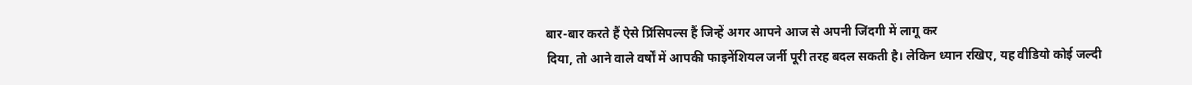बार-बार करते हैं ऐसे प्रिंसिपल्स हैं जिन्हें अगर आपने आज से अपनी जिंदगी में लागू कर
दिया, तो आने वाले वर्षों में आपकी फाइनेंशियल जर्नी पूरी तरह बदल सकती है। लेकिन ध्यान रखिए, यह वीडियो कोई जल्दी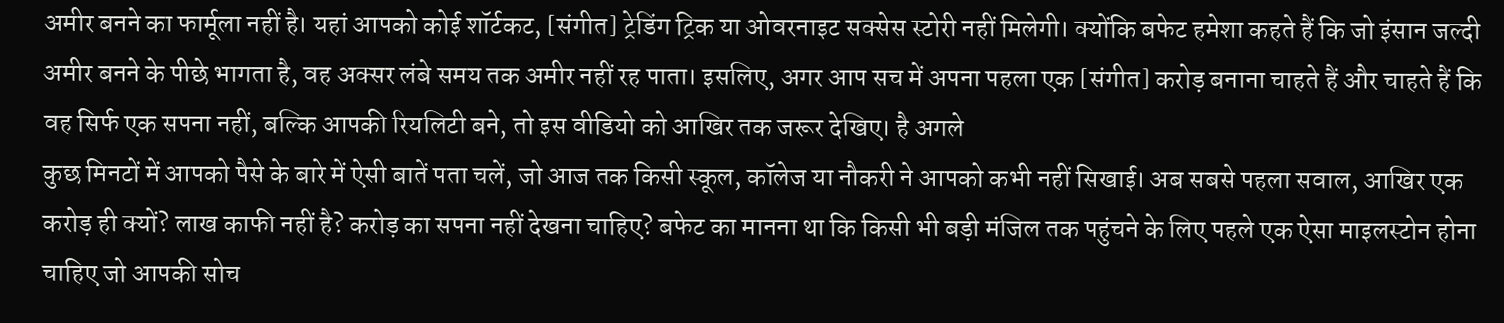अमीर बनने का फार्मूला नहीं है। यहां आपको कोई शॉर्टकट, [संगीत] ट्रेडिंग ट्रिक या ओवरनाइट सक्सेस स्टोरी नहीं मिलेगी। क्योंकि बफेट हमेशा कहते हैं कि जो इंसान जल्दी अमीर बनने के पीछे भागता है, वह अक्सर लंबे समय तक अमीर नहीं रह पाता। इसलिए, अगर आप सच में अपना पहला एक [संगीत] करोड़ बनाना चाहते हैं और चाहते हैं कि वह सिर्फ एक सपना नहीं, बल्कि आपकी रियलिटी बने, तो इस वीडियो को आखिर तक जरूर देखिए। है अगले
कुछ मिनटों में आपको पैसे के बारे में ऐसी बातें पता चलें, जो आज तक किसी स्कूल, कॉलेज या नौकरी ने आपको कभी नहीं सिखाई। अब सबसे पहला सवाल, आखिर एक करोड़ ही क्यों? लाख काफी नहीं है? करोड़ का सपना नहीं देखना चाहिए? बफेट का मानना था कि किसी भी बड़ी मंजिल तक पहुंचने के लिए पहले एक ऐसा माइलस्टोन होना चाहिए जो आपकी सोच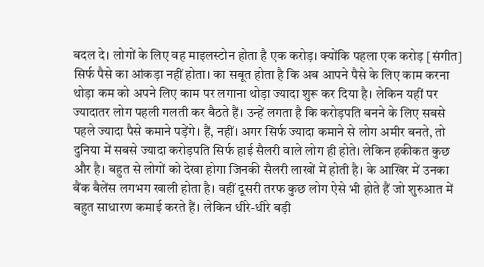बदल दे। लोगों के लिए वह माइलस्टोन होता है एक करोड़। क्योंकि पहला एक करोड़ [संगीत] सिर्फ पैसे का आंकड़ा नहीं होता। का सबूत होता है कि अब आपने पैसे के लिए काम करना
थोड़ा कम को अपने लिए काम पर लगाना थोड़ा ज्यादा शुरू कर दिया है। लेकिन यहीं पर ज्यादातर लोग पहली गलती कर बैठते हैं। उन्हें लगता है कि करोड़पति बनने के लिए सबसे पहले ज्यादा पैसे कमाने पड़ेंगे। हैं, नहीं। अगर सिर्फ ज्यादा कमाने से लोग अमीर बनते, तो दुनिया में सबसे ज्यादा करोड़पति सिर्फ हाई सैलरी वाले लोग ही होते। लेकिन हकीकत कुछ और है। बहुत से लोगों को देखा होगा जिनकी सैलरी लाखों में होती है। के आखिर में उनका बैंक बैलेंस लगभग खाली होता है। वहीं दूसरी तरफ कुछ लोग ऐसे भी होते हैं जो शुरुआत में
बहुत साधारण कमाई करते हैं। लेकिन धीरे-धीरे बड़ी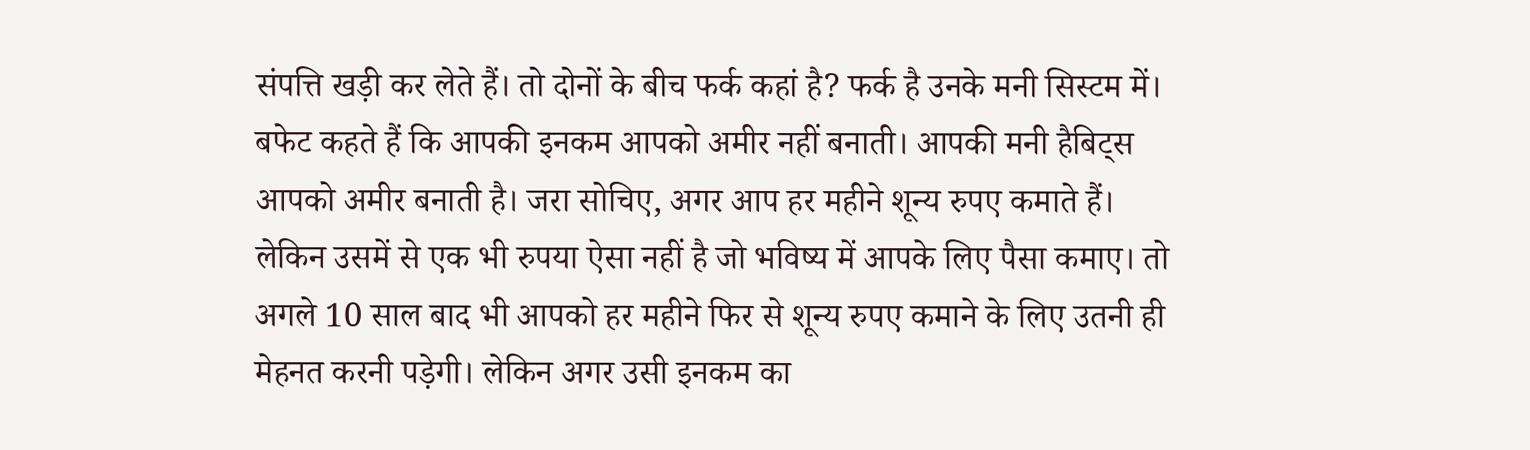संपत्ति खड़ी कर लेते हैं। तो दोनों के बीच फर्क कहां है? फर्क है उनके मनी सिस्टम में। बफेट कहते हैं कि आपकी इनकम आपको अमीर नहीं बनाती। आपकी मनी हैबिट्स आपको अमीर बनाती है। जरा सोचिए, अगर आप हर महीने शून्य रुपए कमाते हैं। लेकिन उसमें से एक भी रुपया ऐसा नहीं है जो भविष्य में आपके लिए पैसा कमाए। तो अगले 10 साल बाद भी आपको हर महीने फिर से शून्य रुपए कमाने के लिए उतनी ही मेहनत करनी पड़ेगी। लेकिन अगर उसी इनकम का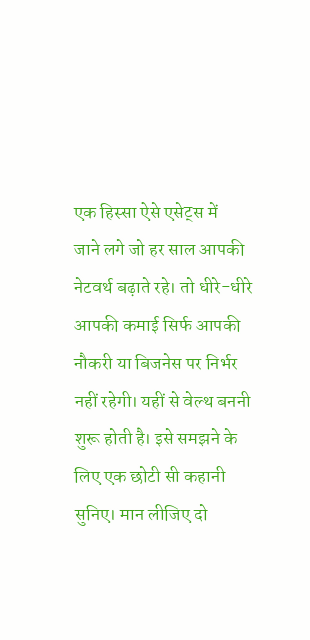एक हिस्सा ऐसे एसेट्स में
जाने लगे जो हर साल आपकी नेटवर्थ बढ़ाते रहे। तो धीरे-धीरे आपकी कमाई सिर्फ आपकी नौकरी या बिजनेस पर निर्भर नहीं रहेगी। यहीं से वेल्थ बननी शुरू होती है। इसे समझने के लिए एक छोटी सी कहानी सुनिए। मान लीजिए दो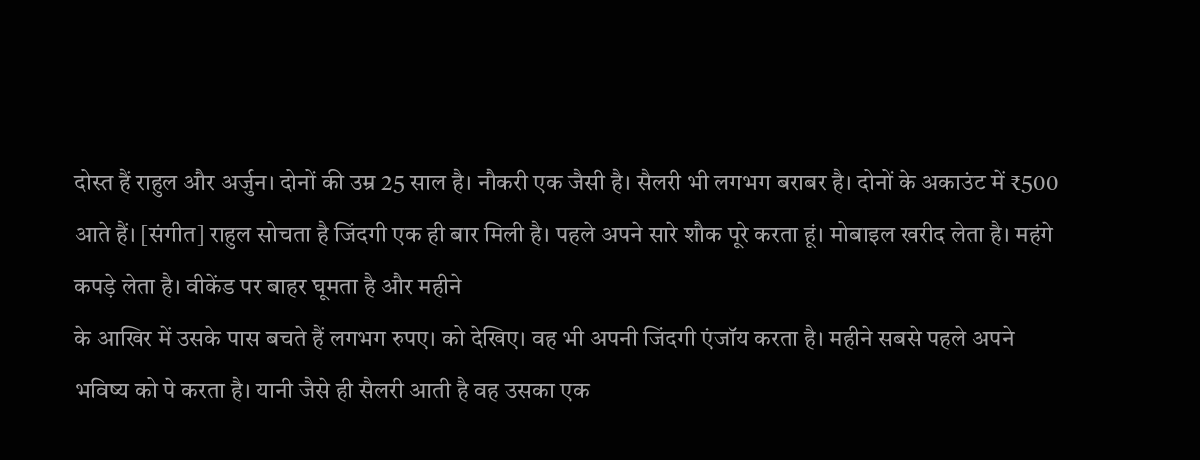दोस्त हैं राहुल और अर्जुन। दोनों की उम्र 25 साल है। नौकरी एक जैसी है। सैलरी भी लगभग बराबर है। दोनों के अकाउंट में ₹500 आते हैं। [संगीत] राहुल सोचता है जिंदगी एक ही बार मिली है। पहले अपने सारे शौक पूरे करता हूं। मोबाइल खरीद लेता है। महंगे कपड़े लेता है। वीकेंड पर बाहर घूमता है और महीने
के आखिर में उसके पास बचते हैं लगभग रुपए। को देखिए। वह भी अपनी जिंदगी एंजॉय करता है। महीने सबसे पहले अपने भविष्य को पे करता है। यानी जैसे ही सैलरी आती है वह उसका एक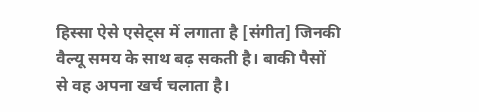हिस्सा ऐसे एसेट्स में लगाता है [संगीत] जिनकी वैल्यू समय के साथ बढ़ सकती है। बाकी पैसों से वह अपना खर्च चलाता है।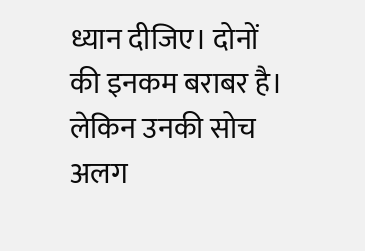ध्यान दीजिए। दोनों की इनकम बराबर है। लेकिन उनकी सोच अलग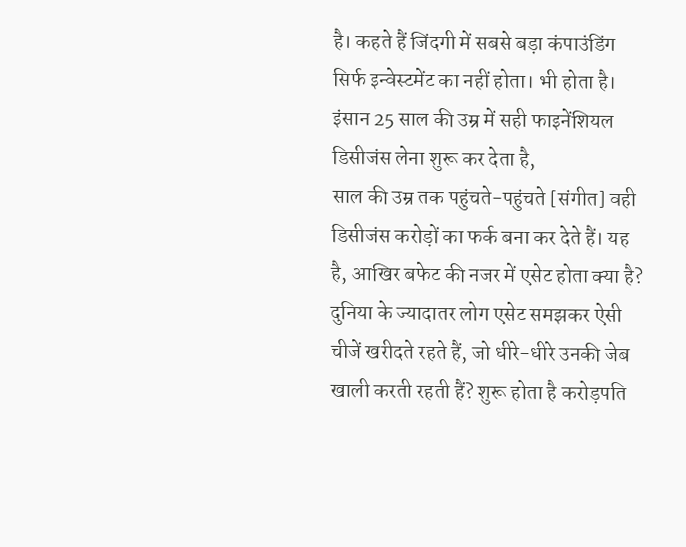है। कहते हैं जिंदगी में सबसे बड़ा कंपाउंडिंग सिर्फ इन्वेस्टमेंट का नहीं होता। भी होता है। इंसान 25 साल की उम्र में सही फाइनेंशियल डिसीजंस लेना शुरू कर देता है,
साल की उम्र तक पहुंचते-पहुंचते [संगीत] वही डिसीजंस करोड़ों का फर्क बना कर देते हैं। यह है, आखिर बफेट की नजर में एसेट होता क्या है? दुनिया के ज्यादातर लोग एसेट समझकर ऐसी चीजें खरीदते रहते हैं, जो धीरे-धीरे उनकी जेब खाली करती रहती हैं? शुरू होता है करोड़पति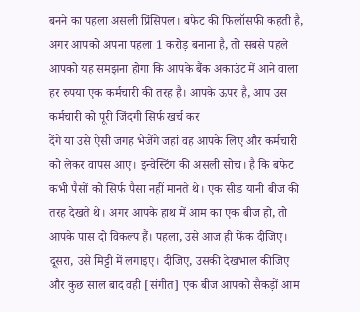बनने का पहला असली प्रिंसिपल। बफेट की फिलॉसफी कहती है, अगर आपको अपना पहला 1 करोड़ बनाना है, तो सबसे पहले आपको यह समझना होगा कि आपके बैंक अकाउंट में आने वाला हर रुपया एक कर्मचारी की तरह है। आपके ऊपर है, आप उस कर्मचारी को पूरी जिंदगी सिर्फ खर्च कर
देंगे या उसे ऐसी जगह भेजेंगे जहां वह आपके लिए और कर्मचारी को लेकर वापस आए। इन्वेस्टिंग की असली सोच। है कि बफेट कभी पैसों को सिर्फ पैसा नहीं मानते थे। एक सीड यानी बीज की तरह देखते थे। अगर आपके हाथ में आम का एक बीज हो, तो आपके पास दो विकल्प हैं। पहला, उसे आज ही फेंक दीजिए। दूसरा, उसे मिट्टी में लगाइए। दीजिए, उसकी देखभाल कीजिए और कुछ साल बाद वही [संगीत] एक बीज आपको सैकड़ों आम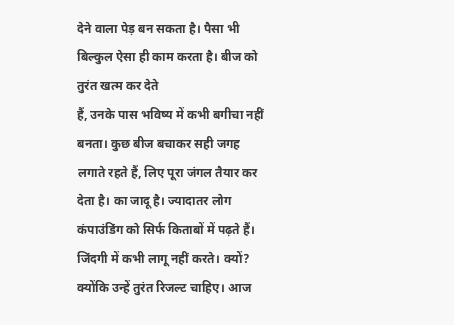देने वाला पेड़ बन सकता है। पैसा भी बिल्कुल ऐसा ही काम करता है। बीज को तुरंत खत्म कर देते
हैं, उनके पास भविष्य में कभी बगीचा नहीं बनता। कुछ बीज बचाकर सही जगह लगाते रहते हैं, लिए पूरा जंगल तैयार कर देता है। का जादू है। ज्यादातर लोग कंपाउंडिंग को सिर्फ किताबों में पढ़ते हैं। जिंदगी में कभी लागू नहीं करते। क्यों? क्योंकि उन्हें तुरंत रिजल्ट चाहिए। आज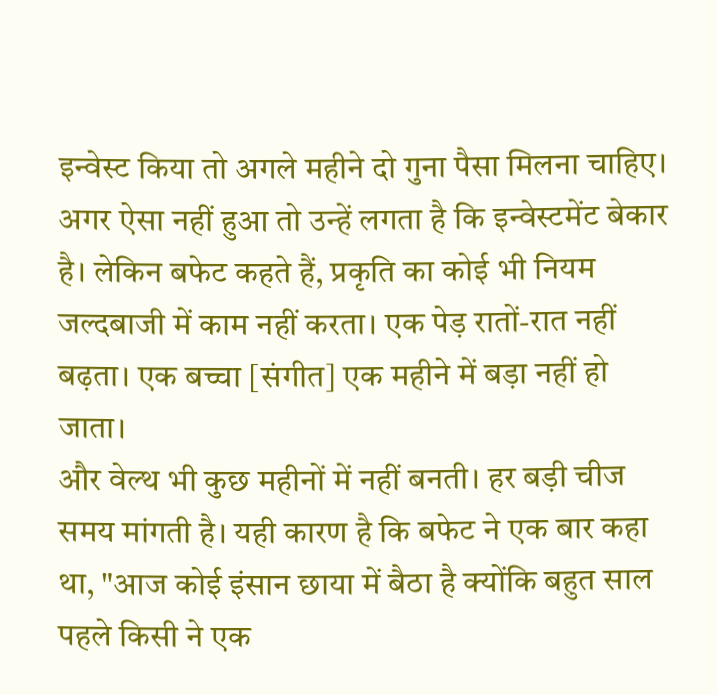इन्वेस्ट किया तो अगले महीने दो गुना पैसा मिलना चाहिए। अगर ऐसा नहीं हुआ तो उन्हें लगता है कि इन्वेस्टमेंट बेकार है। लेकिन बफेट कहते हैं, प्रकृति का कोई भी नियम जल्दबाजी में काम नहीं करता। एक पेड़ रातों-रात नहीं बढ़ता। एक बच्चा [संगीत] एक महीने में बड़ा नहीं हो जाता।
और वेल्थ भी कुछ महीनों में नहीं बनती। हर बड़ी चीज समय मांगती है। यही कारण है कि बफेट ने एक बार कहा था, "आज कोई इंसान छाया में बैठा है क्योंकि बहुत साल पहले किसी ने एक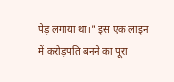पेड़ लगाया था।" इस एक लाइन में करोड़पति बनने का पूरा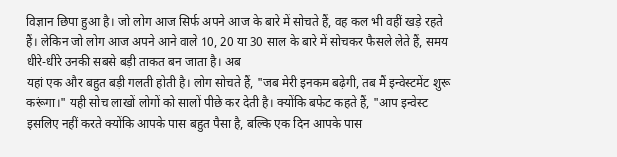विज्ञान छिपा हुआ है। जो लोग आज सिर्फ अपने आज के बारे में सोचते हैं, वह कल भी वहीं खड़े रहते हैं। लेकिन जो लोग आज अपने आने वाले 10, 20 या 30 साल के बारे में सोचकर फैसले लेते हैं, समय धीरे-धीरे उनकी सबसे बड़ी ताकत बन जाता है। अब
यहां एक और बहुत बड़ी गलती होती है। लोग सोचते हैं, "जब मेरी इनकम बढ़ेगी, तब मैं इन्वेस्टमेंट शुरू करूंगा।" यही सोच लाखों लोगों को सालों पीछे कर देती है। क्योंकि बफेट कहते हैं, "आप इन्वेस्ट इसलिए नहीं करते क्योंकि आपके पास बहुत पैसा है, बल्कि एक दिन आपके पास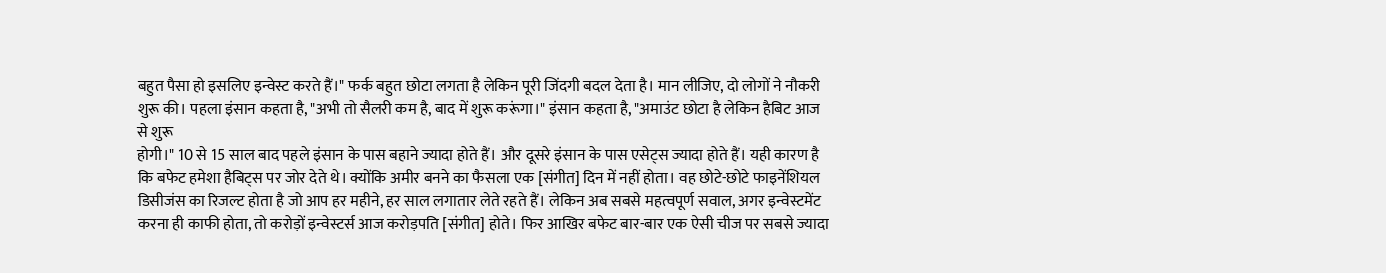बहुत पैसा हो इसलिए इन्वेस्ट करते हैं।" फर्क बहुत छोटा लगता है लेकिन पूरी जिंदगी बदल देता है। मान लीजिए, दो लोगों ने नौकरी शुरू की। पहला इंसान कहता है, "अभी तो सैलरी कम है, बाद में शुरू करूंगा।" इंसान कहता है, "अमाउंट छोटा है लेकिन हैबिट आज से शुरू
होगी।" 10 से 15 साल बाद पहले इंसान के पास बहाने ज्यादा होते हैं। और दूसरे इंसान के पास एसेट्स ज्यादा होते हैं। यही कारण है कि बफेट हमेशा हैबिट्स पर जोर देते थे। क्योंकि अमीर बनने का फैसला एक [संगीत] दिन में नहीं होता। वह छोटे-छोटे फाइनेंशियल डिसीजंस का रिजल्ट होता है जो आप हर महीने, हर साल लगातार लेते रहते हैं। लेकिन अब सबसे महत्वपूर्ण सवाल, अगर इन्वेस्टमेंट करना ही काफी होता, तो करोड़ों इन्वेस्टर्स आज करोड़पति [संगीत] होते। फिर आखिर बफेट बार-बार एक ऐसी चीज पर सबसे ज्यादा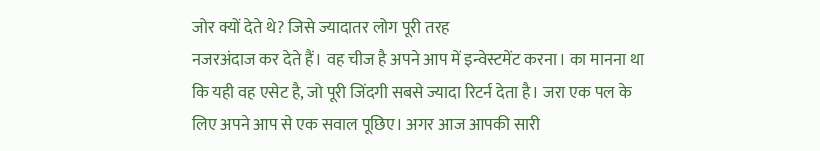जोर क्यों देते थे? जिसे ज्यादातर लोग पूरी तरह
नजरअंदाज कर देते हैं। वह चीज है अपने आप में इन्वेस्टमेंट करना। का मानना था कि यही वह एसेट है, जो पूरी जिंदगी सबसे ज्यादा रिटर्न देता है। जरा एक पल के लिए अपने आप से एक सवाल पूछिए। अगर आज आपकी सारी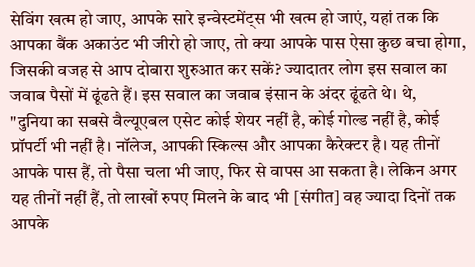सेविंग खत्म हो जाए, आपके सारे इन्वेस्टमेंट्स भी खत्म हो जाएं, यहां तक कि आपका बैंक अकाउंट भी जीरो हो जाए, तो क्या आपके पास ऐसा कुछ बचा होगा, जिसकी वजह से आप दोबारा शुरुआत कर सकें? ज्यादातर लोग इस सवाल का जवाब पैसों में ढूंढते हैं। इस सवाल का जवाब इंसान के अंदर ढूंढते थे। थे,
"दुनिया का सबसे वैल्यूएबल एसेट कोई शेयर नहीं है, कोई गोल्ड नहीं है, कोई प्रॉपर्टी भी नहीं है। नॉलेज, आपकी स्किल्स और आपका कैरेक्टर है। यह तीनों आपके पास हैं, तो पैसा चला भी जाए, फिर से वापस आ सकता है। लेकिन अगर यह तीनों नहीं हैं, तो लाखों रुपए मिलने के बाद भी [संगीत] वह ज्यादा दिनों तक आपके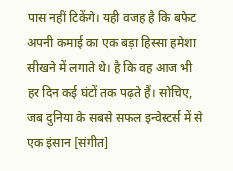पास नहीं टिकेंगे। यही वजह है कि बफेट अपनी कमाई का एक बड़ा हिस्सा हमेशा सीखने में लगाते थे। है कि वह आज भी हर दिन कई घंटों तक पढ़ते हैं। सोचिए, जब दुनिया के सबसे सफल इन्वेस्टर्स में से
एक इंसान [संगीत]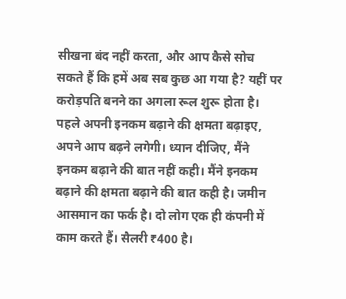सीखना बंद नहीं करता, और आप कैसे सोच सकते हैं कि हमें अब सब कुछ आ गया है? यहीं पर करोड़पति बनने का अगला रूल शुरू होता है। पहले अपनी इनकम बढ़ाने की क्षमता बढ़ाइए, अपने आप बढ़ने लगेगी। ध्यान दीजिए, मैंने इनकम बढ़ाने की बात नहीं कही। मैंने इनकम बढ़ाने की क्षमता बढ़ाने की बात कही है। जमीन आसमान का फर्क है। दो लोग एक ही कंपनी में काम करते हैं। सैलरी ₹400 है।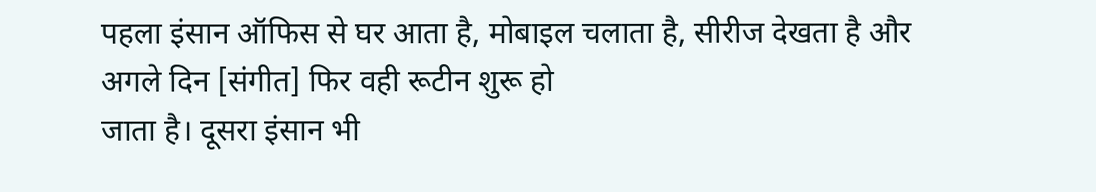पहला इंसान ऑफिस से घर आता है, मोबाइल चलाता है, सीरीज देखता है और अगले दिन [संगीत] फिर वही रूटीन शुरू हो
जाता है। दूसरा इंसान भी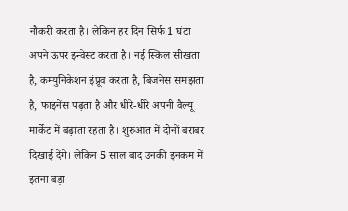नौकरी करता है। लेकिन हर दिन सिर्फ 1 घंटा अपने ऊपर इन्वेस्ट करता है। नई स्किल सीखता है, कम्युनिकेशन इंप्रूव करता है, बिजनेस समझता है, फाइनेंस पढ़ता है और धीरे-धीरे अपनी वैल्यू मार्केट में बढ़ाता रहता है। शुरुआत में दोनों बराबर दिखाई देंगे। लेकिन 5 साल बाद उनकी इनकम में इतना बड़ा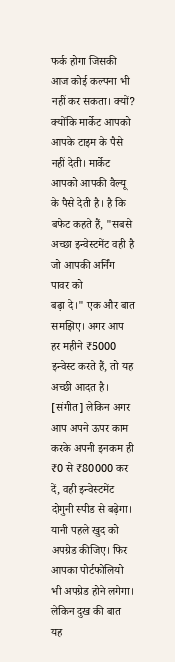फर्क होगा जिसकी आज कोई कल्पना भी नहीं कर सकता। क्यों? क्योंकि मार्केट आपको आपके टाइम के पैसे नहीं देती। मार्केट आपको आपकी वैल्यू के पैसे देती है। है कि बफेट कहते हैं, "सबसे अच्छा इन्वेस्टमेंट वही है जो आपकी अर्निंग पावर को
बढ़ा दे।" एक और बात समझिए। अगर आप हर महीने ₹5000 इन्वेस्ट करते हैं, तो यह अच्छी आदत है। [संगीत] लेकिन अगर आप अपने ऊपर काम करके अपनी इनकम ही ₹0 से ₹80000 कर दें, वही इन्वेस्टमेंट दोगुनी स्पीड से बढ़ेगा। यानी पहले खुद को अपग्रेड कीजिए। फिर आपका पोर्टफोलियो भी अपग्रेड होने लगेगा। लेकिन दुख की बात यह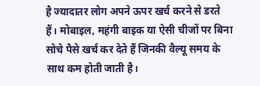है ज्यादातर लोग अपने ऊपर खर्च करने से डरते हैं। मोबाइल, महंगी बाइक या ऐसी चीजों पर बिना सोचे पैसे खर्च कर देते हैं जिनकी वैल्यू समय के साथ कम होती जाती है।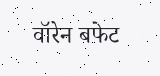वॉरेन बफेट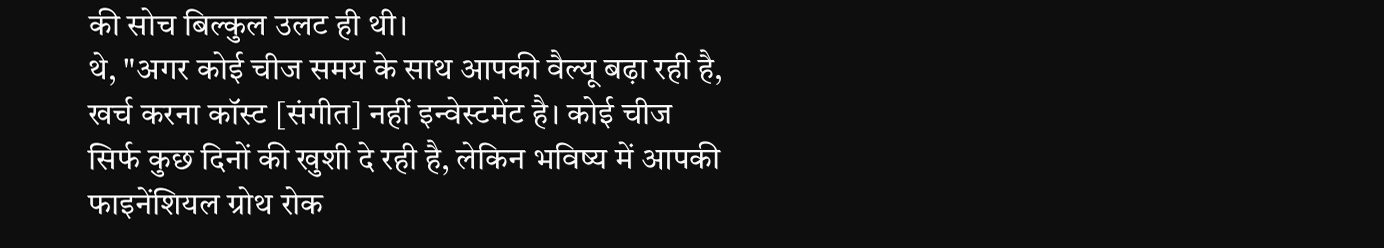की सोच बिल्कुल उलट ही थी।
थे, "अगर कोई चीज समय के साथ आपकी वैल्यू बढ़ा रही है, खर्च करना कॉस्ट [संगीत] नहीं इन्वेस्टमेंट है। कोई चीज सिर्फ कुछ दिनों की खुशी दे रही है, लेकिन भविष्य में आपकी फाइनेंशियल ग्रोथ रोक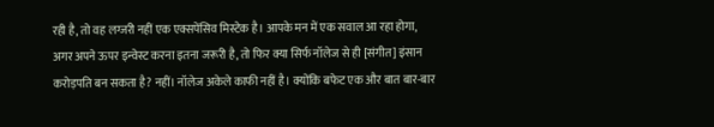रही है, तो वह लग्जरी नहीं एक एक्सपेंसिव मिस्टेक है। आपके मन में एक सवाल आ रहा होगा, अगर अपने ऊपर इन्वेस्ट करना इतना जरूरी है, तो फिर क्या सिर्फ नॉलेज से ही [संगीत] इंसान करोड़पति बन सकता है? नहीं। नॉलेज अकेले काफी नहीं है। क्योंकि बफेट एक और बात बार-बार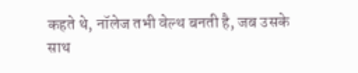कहते थे, नॉलेज तभी वेल्थ बनती है, जब उसके साथ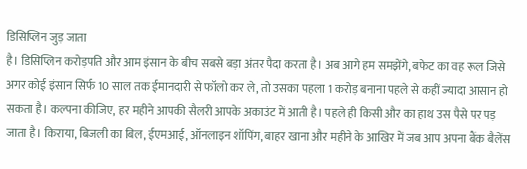डिसिप्लिन जुड़ जाता
है। डिसिप्लिन करोड़पति और आम इंसान के बीच सबसे बड़ा अंतर पैदा करता है। अब आगे हम समझेंगे, बफेट का वह रूल जिसे अगर कोई इंसान सिर्फ 10 साल तक ईमानदारी से फॉलो कर ले, तो उसका पहला 1 करोड़ बनाना पहले से कहीं ज्यादा आसान हो सकता है। कल्पना कीजिए, हर महीने आपकी सैलरी आपके अकाउंट में आती है। पहले ही किसी और का हाथ उस पैसे पर पड़ जाता है। किराया, बिजली का बिल, ईएमआई, ऑनलाइन शॉपिंग, बाहर खाना और महीने के आखिर में जब आप अपना बैंक बैलेंस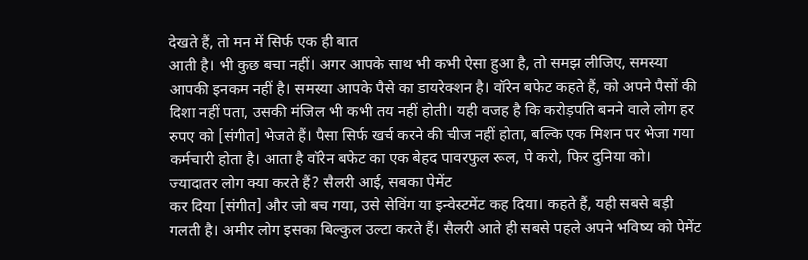देखते हैं, तो मन में सिर्फ एक ही बात
आती है। भी कुछ बचा नहीं। अगर आपके साथ भी कभी ऐसा हुआ है, तो समझ लीजिए, समस्या आपकी इनकम नहीं है। समस्या आपके पैसे का डायरेक्शन है। वॉरेन बफेट कहते हैं, को अपने पैसों की दिशा नहीं पता, उसकी मंजिल भी कभी तय नहीं होती। यही वजह है कि करोड़पति बनने वाले लोग हर रुपए को [संगीत] भेजते हैं। पैसा सिर्फ खर्च करने की चीज नहीं होता, बल्कि एक मिशन पर भेजा गया कर्मचारी होता है। आता है वॉरेन बफेट का एक बेहद पावरफुल रूल, पे करो, फिर दुनिया को। ज्यादातर लोग क्या करते हैं? सैलरी आई, सबका पेमेंट
कर दिया [संगीत] और जो बच गया, उसे सेविंग या इन्वेस्टमेंट कह दिया। कहते हैं, यही सबसे बड़ी गलती है। अमीर लोग इसका बिल्कुल उल्टा करते हैं। सैलरी आते ही सबसे पहले अपने भविष्य को पेमेंट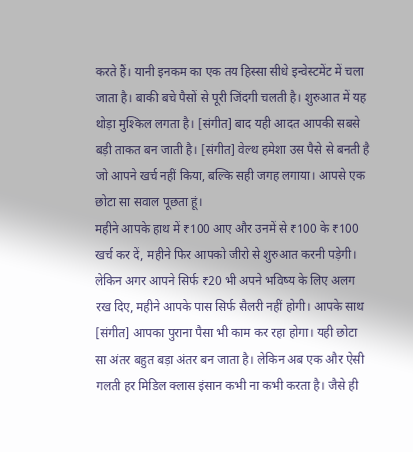करते हैं। यानी इनकम का एक तय हिस्सा सीधे इन्वेस्टमेंट में चला जाता है। बाकी बचे पैसों से पूरी जिंदगी चलती है। शुरुआत में यह थोड़ा मुश्किल लगता है। [संगीत] बाद यही आदत आपकी सबसे बड़ी ताकत बन जाती है। [संगीत] वेल्थ हमेशा उस पैसे से बनती है जो आपने खर्च नहीं किया, बल्कि सही जगह लगाया। आपसे एक छोटा सा सवाल पूछता हूं।
महीने आपके हाथ में ₹100 आए और उनमें से ₹100 के ₹100 खर्च कर दें, महीने फिर आपको जीरो से शुरुआत करनी पड़ेगी। लेकिन अगर आपने सिर्फ ₹20 भी अपने भविष्य के लिए अलग रख दिए, महीने आपके पास सिर्फ सैलरी नहीं होगी। आपके साथ [संगीत] आपका पुराना पैसा भी काम कर रहा होगा। यही छोटा सा अंतर बहुत बड़ा अंतर बन जाता है। लेकिन अब एक और ऐसी गलती हर मिडिल क्लास इंसान कभी ना कभी करता है। जैसे ही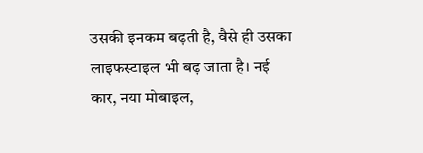उसकी इनकम बढ़ती है, वैसे ही उसका लाइफस्टाइल भी बढ़ जाता है। नई कार, नया मोबाइल,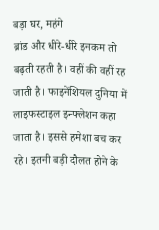बड़ा घर, महंगे
ब्रांड और धीरे-धीरे इनकम तो बढ़ती रहती है। वहीं की वहीं रह जाती है। फाइनेंशियल दुनिया में लाइफस्टाइल इन्फ्लेशन कहा जाता है। इससे हमेशा बच कर रहे। इतनी बड़ी दौलत होने के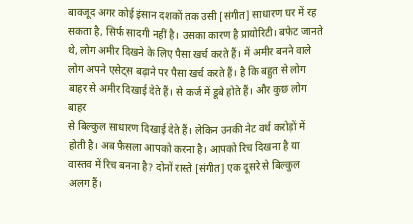बावजूद अगर कोई इंसान दशकों तक उसी [संगीत] साधारण घर में रह सकता है, सिर्फ सादगी नहीं है। उसका कारण है प्रायोरिटी। बफेट जानते थे, लोग अमीर दिखने के लिए पैसा खर्च करते हैं। में अमीर बनने वाले लोग अपने एसेट्स बढ़ाने पर पैसा खर्च करते हैं। है कि बहुत से लोग बाहर से अमीर दिखाई देते हैं। से कर्ज में डूबे होते हैं। और कुछ लोग बाहर
से बिल्कुल साधारण दिखाई देते हैं। लेकिन उनकी नेट वर्थ करोड़ों में होती है। अब फैसला आपको करना है। आपको रिच दिखना है या वास्तव में रिच बनना है? दोनों रास्ते [संगीत] एक दूसरे से बिल्कुल अलग हैं।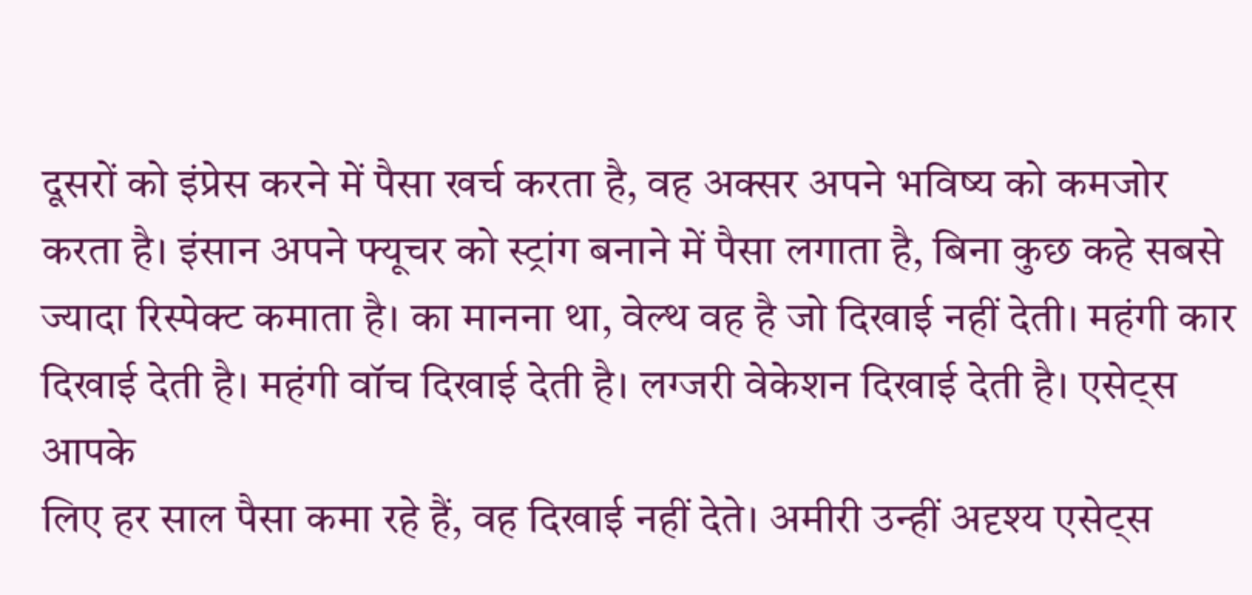दूसरों को इंप्रेस करने में पैसा खर्च करता है, वह अक्सर अपने भविष्य को कमजोर करता है। इंसान अपने फ्यूचर को स्ट्रांग बनाने में पैसा लगाता है, बिना कुछ कहे सबसे ज्यादा रिस्पेक्ट कमाता है। का मानना था, वेल्थ वह है जो दिखाई नहीं देती। महंगी कार दिखाई देती है। महंगी वॉच दिखाई देती है। लग्जरी वेकेशन दिखाई देती है। एसेट्स आपके
लिए हर साल पैसा कमा रहे हैं, वह दिखाई नहीं देते। अमीरी उन्हीं अदृश्य एसेट्स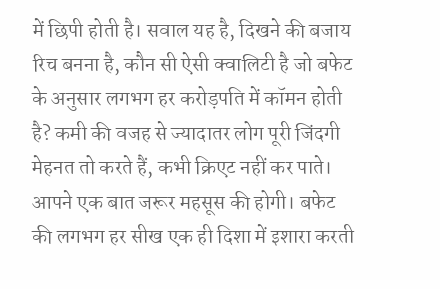में छिपी होती है। सवाल यह है, दिखने की बजाय रिच बनना है, कौन सी ऐसी क्वालिटी है जो बफेट के अनुसार लगभग हर करोड़पति में कॉमन होती है? कमी की वजह से ज्यादातर लोग पूरी जिंदगी मेहनत तो करते हैं, कभी क्रिएट नहीं कर पाते। आपने एक बात जरूर महसूस की होगी। बफेट की लगभग हर सीख एक ही दिशा में इशारा करती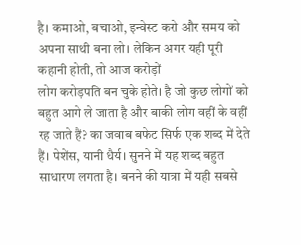है। कमाओ, बचाओ, इन्वेस्ट करो और समय को अपना साथी बना लो। लेकिन अगर यही पूरी कहानी होती, तो आज करोड़ों
लोग करोड़पति बन चुके होते। है जो कुछ लोगों को बहुत आगे ले जाता है और बाकी लोग वहीं के वहीं रह जाते हैं? का जवाब बफेट सिर्फ एक शब्द में देते हैं। पेशेंस, यानी धैर्य। सुनने में यह शब्द बहुत साधारण लगता है। बनने की यात्रा में यही सबसे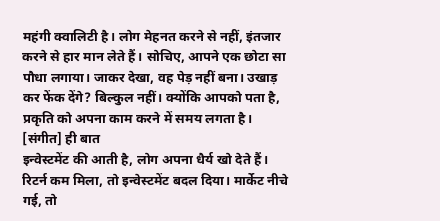महंगी क्वालिटी है। लोग मेहनत करने से नहीं, इंतजार करने से हार मान लेते हैं। सोचिए, आपने एक छोटा सा पौधा लगाया। जाकर देखा, वह पेड़ नहीं बना। उखाड़ कर फेंक देंगे? बिल्कुल नहीं। क्योंकि आपको पता है, प्रकृति को अपना काम करने में समय लगता है। [संगीत] ही बात
इन्वेस्टमेंट की आती है, लोग अपना धैर्य खो देते हैं। रिटर्न कम मिला, तो इन्वेस्टमेंट बदल दिया। मार्केट नीचे गई, तो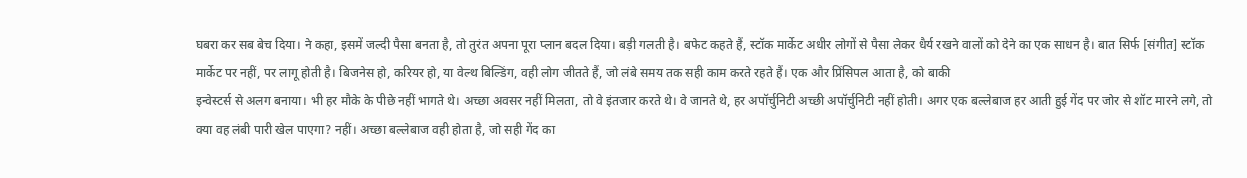घबरा कर सब बेच दिया। ने कहा, इसमें जल्दी पैसा बनता है, तो तुरंत अपना पूरा प्लान बदल दिया। बड़ी गलती है। बफेट कहते हैं, स्टॉक मार्केट अधीर लोगों से पैसा लेकर धैर्य रखने वालों को देने का एक साधन है। बात सिर्फ [संगीत] स्टॉक मार्केट पर नहीं, पर लागू होती है। बिजनेस हो, करियर हो, या वेल्थ बिल्डिंग, वही लोग जीतते हैं, जो लंबे समय तक सही काम करते रहते हैं। एक और प्रिंसिपल आता है, को बाकी
इन्वेस्टर्स से अलग बनाया। भी हर मौके के पीछे नहीं भागते थे। अच्छा अवसर नहीं मिलता, तो वे इंतजार करते थे। वे जानते थे, हर अपॉर्चुनिटी अच्छी अपॉर्चुनिटी नहीं होती। अगर एक बल्लेबाज हर आती हुई गेंद पर जोर से शॉट मारने लगे, तो क्या वह लंबी पारी खेल पाएगा? नहीं। अच्छा बल्लेबाज वही होता है, जो सही गेंद का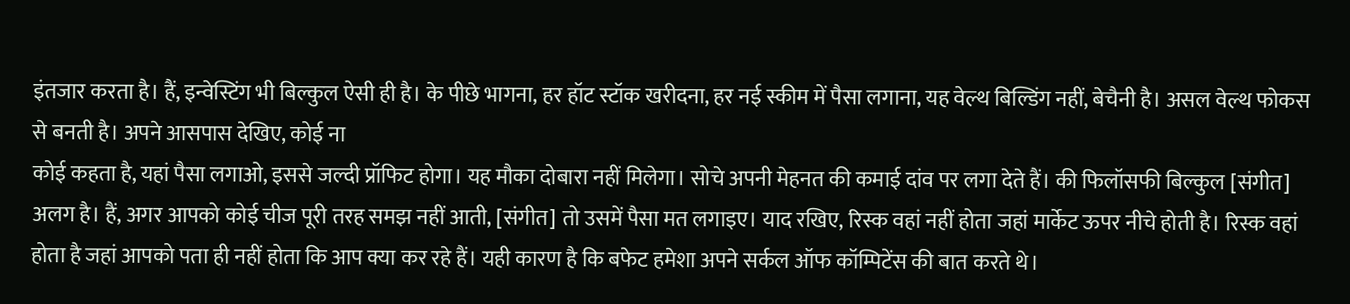इंतजार करता है। हैं, इन्वेस्टिंग भी बिल्कुल ऐसी ही है। के पीछे भागना, हर हॉट स्टॉक खरीदना, हर नई स्कीम में पैसा लगाना, यह वेल्थ बिल्डिंग नहीं, बेचैनी है। असल वेल्थ फोकस से बनती है। अपने आसपास देखिए, कोई ना
कोई कहता है, यहां पैसा लगाओ, इससे जल्दी प्रॉफिट होगा। यह मौका दोबारा नहीं मिलेगा। सोचे अपनी मेहनत की कमाई दांव पर लगा देते हैं। की फिलॉसफी बिल्कुल [संगीत] अलग है। हैं, अगर आपको कोई चीज पूरी तरह समझ नहीं आती, [संगीत] तो उसमें पैसा मत लगाइए। याद रखिए, रिस्क वहां नहीं होता जहां मार्केट ऊपर नीचे होती है। रिस्क वहां होता है जहां आपको पता ही नहीं होता कि आप क्या कर रहे हैं। यही कारण है कि बफेट हमेशा अपने सर्कल ऑफ कॉम्पिटेंस की बात करते थे।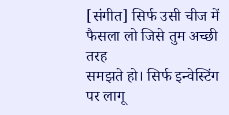[संगीत] सिर्फ उसी चीज में फैसला लो जिसे तुम अच्छी तरह
समझते हो। सिर्फ इन्वेस्टिंग पर लागू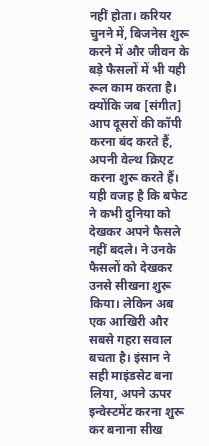नहीं होता। करियर चुनने में, बिजनेस शुरू करने में और जीवन के बड़े फैसलों में भी यही रूल काम करता है। क्योंकि जब [संगीत] आप दूसरों की कॉपी करना बंद करते हैं, अपनी वेल्थ क्रिएट करना शुरू करते हैं। यही वजह है कि बफेट ने कभी दुनिया को देखकर अपने फैसले नहीं बदले। ने उनके फैसलों को देखकर उनसे सीखना शुरू किया। लेकिन अब एक आखिरी और सबसे गहरा सवाल बचता है। इंसान ने सही माइंडसेट बना लिया, अपने ऊपर इन्वेस्टमेंट करना शुरू कर बनाना सीख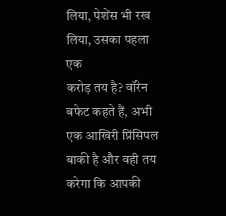लिया, पेशेंस भी रख लिया, उसका पहला एक
करोड़ तय है? वॉरेन बफेट कहते हैं, अभी एक आखिरी प्रिंसिपल बाकी है और वही तय करेगा कि आपकी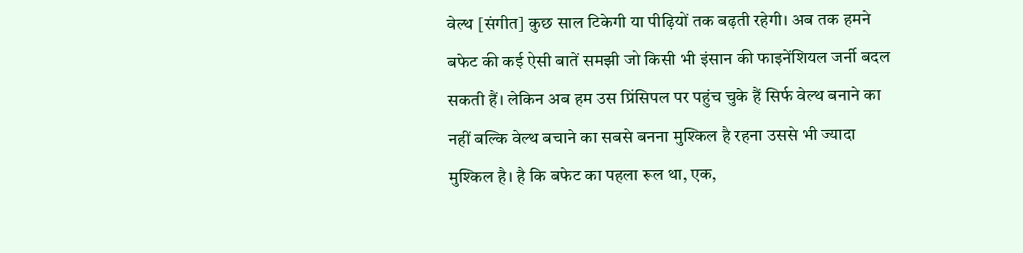वेल्थ [संगीत] कुछ साल टिकेगी या पीढ़ियों तक बढ़ती रहेगी। अब तक हमने बफेट की कई ऐसी बातें समझी जो किसी भी इंसान की फाइनेंशियल जर्नी बदल सकती हैं। लेकिन अब हम उस प्रिंसिपल पर पहुंच चुके हैं सिर्फ वेल्थ बनाने का नहीं बल्कि वेल्थ बचाने का सबसे बनना मुश्किल है रहना उससे भी ज्यादा मुश्किल है। है कि बफेट का पहला रूल था, एक,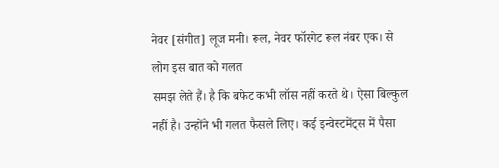नेवर [संगीत] लूज मनी। रूल, नेवर फॉरगेट रूल नंबर एक। से लोग इस बात को गलत
समझ लेते हैं। है कि बफेट कभी लॉस नहीं करते थे। ऐसा बिल्कुल नहीं है। उन्होंने भी गलत फैसले लिए। कई इन्वेस्टमेंट्स में पैसा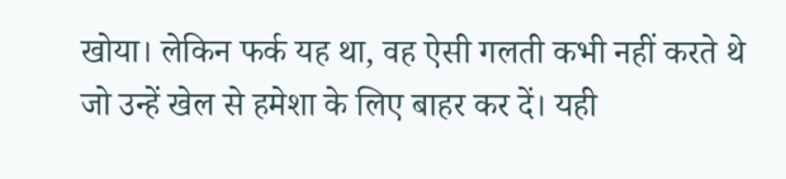खोया। लेकिन फर्क यह था, वह ऐसी गलती कभी नहीं करते थे जो उन्हें खेल से हमेशा के लिए बाहर कर दें। यही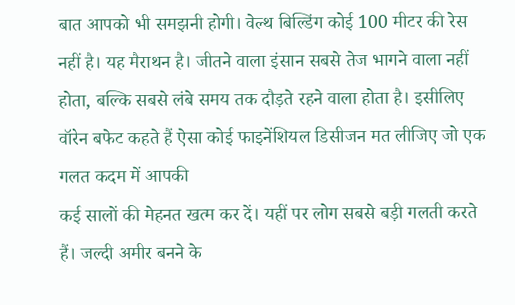बात आपको भी समझनी होगी। वेल्थ बिल्डिंग कोई 100 मीटर की रेस नहीं है। यह मैराथन है। जीतने वाला इंसान सबसे तेज भागने वाला नहीं होता, बल्कि सबसे लंबे समय तक दौड़ते रहने वाला होता है। इसीलिए वॉरेन बफेट कहते हैं ऐसा कोई फाइनेंशियल डिसीजन मत लीजिए जो एक गलत कदम में आपकी
कई सालों की मेहनत खत्म कर दें। यहीं पर लोग सबसे बड़ी गलती करते हैं। जल्दी अमीर बनने के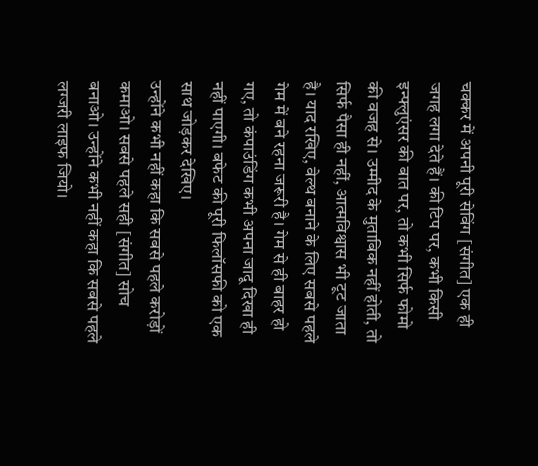चक्कर में अपनी पूरी सेविंग [संगीत] एक ही जगह लगा देते हैं। की टिप पर, कभी किसी इन्फ्लुएंसर की बात पर, तो कभी सिर्फ फोमो की वजह से। उम्मीद के मुताबिक नहीं होती, तो सिर्फ पैसा ही नहीं, आत्मविश्वास भी टूट जाता है। याद रखिए, वेल्थ बनाने के लिए सबसे पहले गेम में बने रहना जरूरी है। गेम से ही बाहर हो गए, तो कंपाउंडिंग कभी अपना जादू दिखा ही नहीं पाएगी। बफेट की पूरी फिलॉसफी को एक साथ जोड़कर देखिए।
उन्होंने कभी नहीं कहा कि सबसे पहले करोड़ों कमाओ। सबसे पहले सही [संगीत] सोच बनाओ। उन्होंने कभी नहीं कहा कि सबसे पहले लग्जरी लाइफ जियो।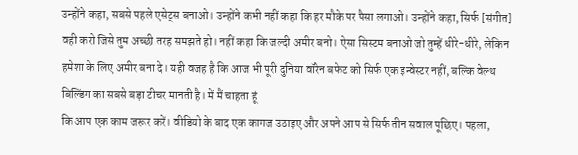उन्होंने कहा, सबसे पहले एसेट्स बनाओ। उन्होंने कभी नहीं कहा कि हर मौके पर पैसा लगाओ। उन्होंने कहा, सिर्फ [संगीत] वही करो जिसे तुम अच्छी तरह समझते हो। नहीं कहा कि जल्दी अमीर बनो। ऐसा सिस्टम बनाओ जो तुम्हें धीरे-धीरे, लेकिन हमेशा के लिए अमीर बना दे। यही वजह है कि आज भी पूरी दुनिया वॉरेन बफेट को सिर्फ एक इन्वेस्टर नहीं, बल्कि वेल्थ बिल्डिंग का सबसे बड़ा टीचर मानती है। में मैं चाहता हूं
कि आप एक काम जरूर करें। वीडियो के बाद एक कागज उठाइए और अपने आप से सिर्फ तीन सवाल पूछिए। पहला,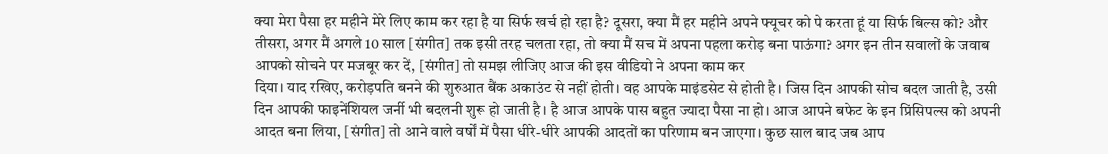क्या मेरा पैसा हर महीने मेरे लिए काम कर रहा है या सिर्फ खर्च हो रहा है? दूसरा, क्या मैं हर महीने अपने फ्यूचर को पे करता हूं या सिर्फ बिल्स को? और तीसरा, अगर मैं अगले 10 साल [संगीत] तक इसी तरह चलता रहा, तो क्या मैं सच में अपना पहला करोड़ बना पाऊंगा? अगर इन तीन सवालों के जवाब आपको सोचने पर मजबूर कर दें, [संगीत] तो समझ लीजिए आज की इस वीडियो ने अपना काम कर
दिया। याद रखिए, करोड़पति बनने की शुरुआत बैंक अकाउंट से नहीं होती। वह आपके माइंडसेट से होती है। जिस दिन आपकी सोच बदल जाती है, उसी दिन आपकी फाइनेंशियल जर्नी भी बदलनी शुरू हो जाती है। है आज आपके पास बहुत ज्यादा पैसा ना हो। आज आपने बफेट के इन प्रिंसिपल्स को अपनी आदत बना लिया, [संगीत] तो आने वाले वर्षों में पैसा धीरे-धीरे आपकी आदतों का परिणाम बन जाएगा। कुछ साल बाद जब आप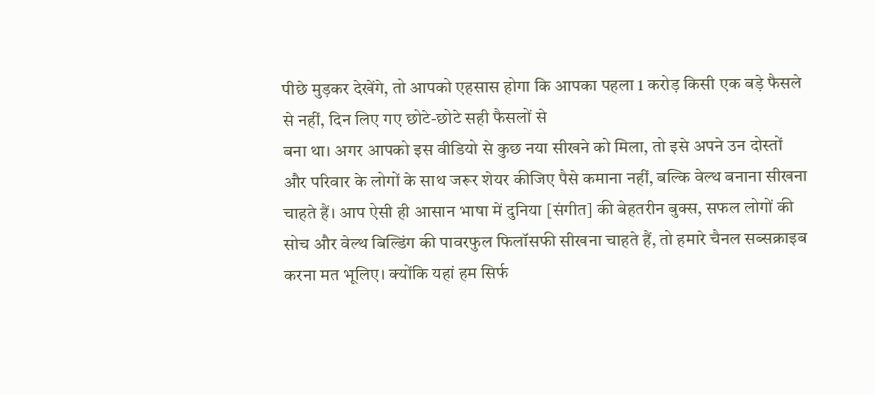पीछे मुड़कर देखेंगे, तो आपको एहसास होगा कि आपका पहला 1 करोड़ किसी एक बड़े फैसले से नहीं, दिन लिए गए छोटे-छोटे सही फैसलों से
बना था। अगर आपको इस वीडियो से कुछ नया सीखने को मिला, तो इसे अपने उन दोस्तों और परिवार के लोगों के साथ जरूर शेयर कीजिए पैसे कमाना नहीं, बल्कि वेल्थ बनाना सीखना चाहते हैं। आप ऐसी ही आसान भाषा में दुनिया [संगीत] की बेहतरीन बुक्स, सफल लोगों की सोच और वेल्थ बिल्डिंग की पावरफुल फिलॉसफी सीखना चाहते हैं, तो हमारे चैनल सब्सक्राइब करना मत भूलिए। क्योंकि यहां हम सिर्फ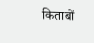किताबों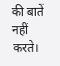की बातें नहीं करते।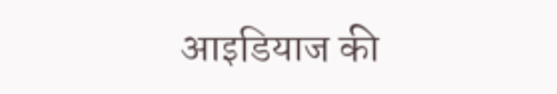आइडियाज की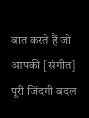बात करते हैं जो आपकी [संगीत] पूरी जिंदगी बदल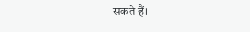सकते हैं।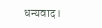धन्यवाद।